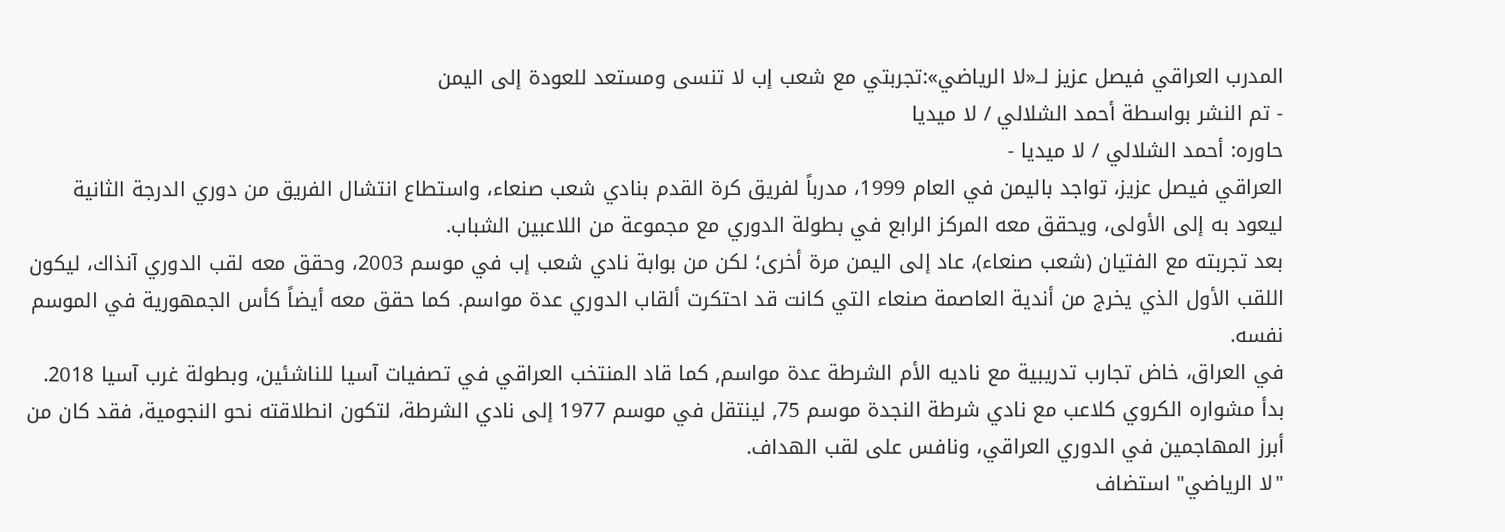المدرب العراقي فيصل عزيز لــ«لا الرياضي»:تجربتي مع شعب إب لا تنسى ومستعد للعودة إلى اليمن
- تم النشر بواسطة أحمد الشلالي / لا ميديا
حاوره: أحمد الشلالي / لا ميديا -
العراقي فيصل عزيز، تواجد باليمن في العام 1999، مدرباً لفريق كرة القدم بنادي شعب صنعاء، واستطاع انتشال الفريق من دوري الدرجة الثانية ليعود به إلى الأولى، ويحقق معه المركز الرابع في بطولة الدوري مع مجموعة من اللاعبين الشباب.
بعد تجربته مع الفتيان (شعب صنعاء)، عاد إلى اليمن مرة أخرى؛ لكن من بوابة نادي شعب إب في موسم 2003، وحقق معه لقب الدوري آنذاك، ليكون اللقب الأول الذي يخرج من أندية العاصمة صنعاء التي كانت قد احتكرت ألقاب الدوري عدة مواسم. كما حقق معه أيضاً كأس الجمهورية في الموسم نفسه.
في العراق، خاض تجارب تدريبية مع ناديه الأم الشرطة عدة مواسم, كما قاد المنتخب العراقي في تصفيات آسيا للناشئين، وبطولة غرب آسيا 2018.
بدأ مشواره الكروي كلاعب مع نادي شرطة النجدة موسم 75, لينتقل في موسم 1977 إلى نادي الشرطة، لتكون انطلاقته نحو النجومية، فقد كان من أبرز المهاجمين في الدوري العراقي، ونافس على لقب الهداف.
"لا الرياضي" استضاف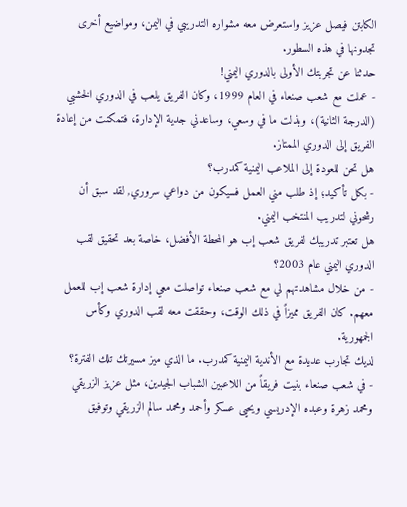الكابتن فيصل عزيز واستعرض معه مشواره التدريبي في اليمن، ومواضيع أخرى تجدونها في هذه السطور.
حدثنا عن تجربتك الأولى بالدوري اليمني!
- عملت مع شعب صنعاء في العام 1999، وكان الفريق يلعب في الدوري الخشبي (الدرجة الثانية)، وبذلت ما في وسعي، وساعدني جدية الإدارة، فتمكنت من إعادة الفريق إلى الدوري الممتاز.
هل تحن للعودة إلى الملاعب اليمنية كمدرب؟
- بكل تأكيد؛ إذ طلب مني العمل فسيكون من دواعي سروري, لقد سبق أن رشحوني لتدريب المنتخب اليمني.
هل تعتبر تدريبك لفريق شعب إب هو المحطة الأفضل، خاصة بعد تحقيق لقب الدوري اليمني عام 2003؟
- من خلال مشاهدتهم لي مع شعب صنعاء تواصلت معي إدارة شعب إب للعمل معهم. كان الفريق مميزاً في ذلك الوقت، وحققت معه لقب الدوري وكأس الجمهورية.
لديك تجارب عديدة مع الأندية اليمنية كمدرب. ما الذي ميز مسيرتك تلك الفترة؟
- في شعب صنعاء بنيت فريقاً من اللاعبين الشباب الجيدين، مثل عزيز الزريقي ومحمد زهرة وعبده الإدريسي ويحيى عسكر وأحمد ومحمد سالم الزريقي وتوفيق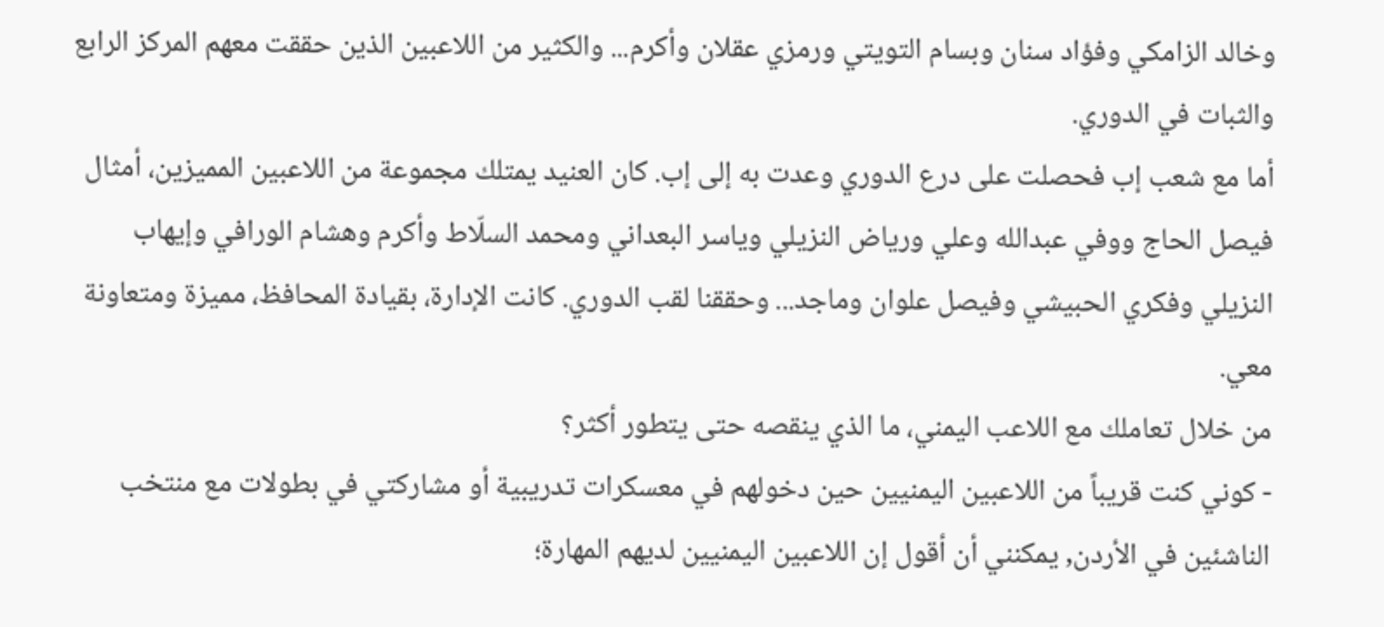وخالد الزامكي وفؤاد سنان وبسام التويتي ورمزي عقلان وأكرم... والكثير من اللاعبين الذين حققت معهم المركز الرابع والثبات في الدوري.
أما مع شعب إب فحصلت على درع الدوري وعدت به إلى إب. كان العنيد يمتلك مجموعة من اللاعبين المميزين، أمثال فيصل الحاج ووفي عبدالله وعلي ورياض النزيلي وياسر البعداني ومحمد السلّاط وأكرم وهشام الورافي وإيهاب النزيلي وفكري الحبيشي وفيصل علوان وماجد... وحققنا لقب الدوري. كانت الإدارة، بقيادة المحافظ، مميزة ومتعاونة معي.
من خلال تعاملك مع اللاعب اليمني، ما الذي ينقصه حتى يتطور أكثر؟
- كوني كنت قريباً من اللاعبين اليمنيين حين دخولهم في معسكرات تدريبية أو مشاركتي في بطولات مع منتخب الناشئين في الأردن, يمكنني أن أقول إن اللاعبين اليمنيين لديهم المهارة؛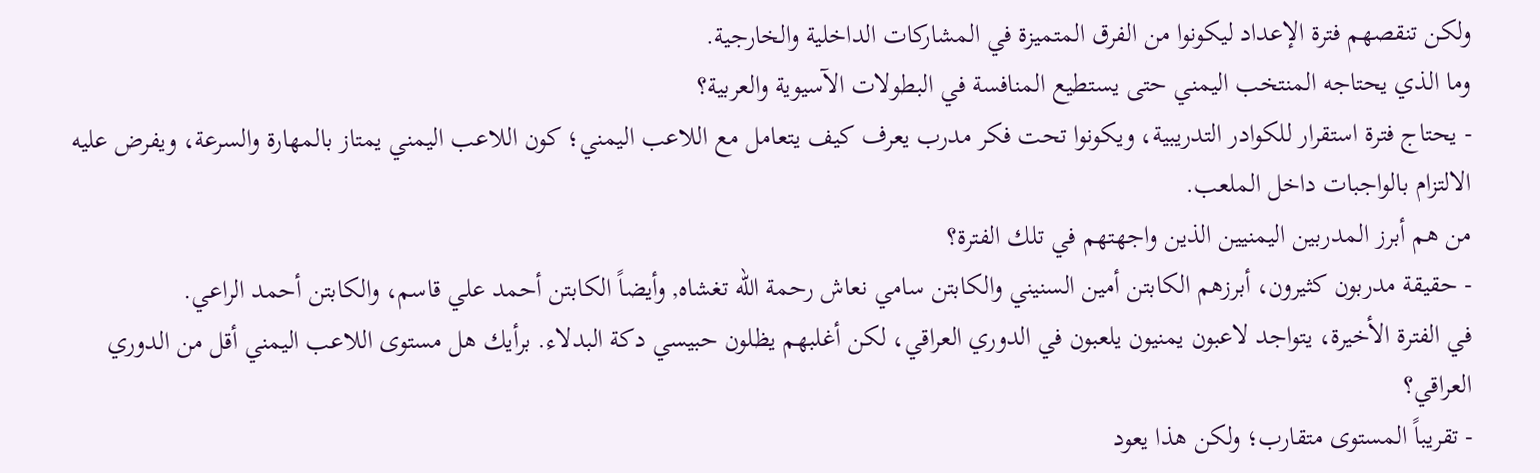ولكن تنقصهم فترة الإعداد ليكونوا من الفرق المتميزة في المشاركات الداخلية والخارجية.
وما الذي يحتاجه المنتخب اليمني حتى يستطيع المنافسة في البطولات الآسيوية والعربية؟
- يحتاج فترة استقرار للكوادر التدريبية، ويكونوا تحت فكر مدرب يعرف كيف يتعامل مع اللاعب اليمني؛ كون اللاعب اليمني يمتاز بالمهارة والسرعة، ويفرض عليه الالتزام بالواجبات داخل الملعب.
من هم أبرز المدربين اليمنيين الذين واجهتهم في تلك الفترة؟
- حقيقة مدربون كثيرون، أبرزهم الكابتن أمين السنيني والكابتن سامي نعاش رحمة الله تغشاه, وأيضاً الكابتن أحمد علي قاسم، والكابتن أحمد الراعي.
في الفترة الأخيرة، يتواجد لاعبون يمنيون يلعبون في الدوري العراقي، لكن أغلبهم يظلون حبيسي دكة البدلاء. برأيك هل مستوى اللاعب اليمني أقل من الدوري العراقي؟
- تقريباً المستوى متقارب؛ ولكن هذا يعود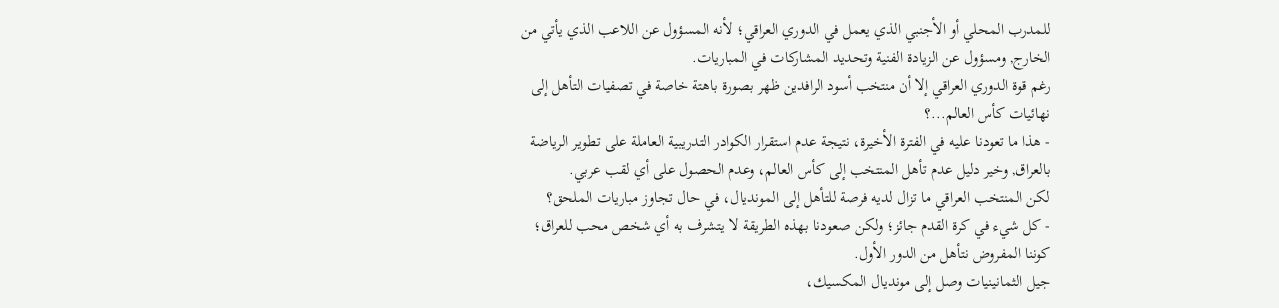للمدرب المحلي أو الأجنبي الذي يعمل في الدوري العراقي؛ لأنه المسؤول عن اللاعب الذي يأتي من الخارج, ومسؤول عن الزيادة الفنية وتحديد المشاركات في المباريات.
رغم قوة الدوري العراقي إلا أن منتخب أسود الرافدين ظهر بصورة باهتة خاصة في تصفيات التأهل إلى نهائيات كأس العالم...؟
- هذا ما تعودنا عليه في الفترة الأخيرة، نتيجة عدم استقرار الكوادر التدريبية العاملة على تطوير الرياضة بالعراق, وخير دليل عدم تأهل المنتخب إلى كأس العالم، وعدم الحصول على أي لقب عربي.
لكن المنتخب العراقي ما تزال لديه فرصة للتأهل إلى المونديال، في حال تجاوز مباريات الملحق؟
- كل شيء في كرة القدم جائز؛ ولكن صعودنا بهذه الطريقة لا يتشرف به أي شخص محب للعراق؛ كوننا المفروض نتأهل من الدور الأول.
جيل الثمانينيات وصل إلى مونديال المكسيك،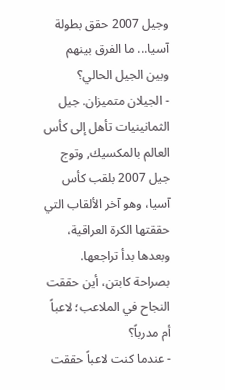وجيل 2007 حقق بطولة آسيا... ما الفرق بينهم وبين الجيل الحالي؟
- الجيلان متميزان. جيل الثمانينيات تأهل إلى كأس العالم بالمكسيك, وتوج جيل 2007 بلقب كأس آسيا، وهو آخر الألقاب التي حققتها الكرة العراقية، وبعدها بدأ تراجعها.
بصراحة كابتن، أين حققت النجاح في الملاعب؛ لاعباً أم مدرباً؟
- عندما كنت لاعباً حققت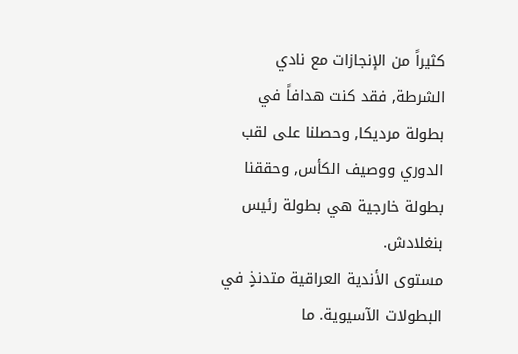كثيراً من الإنجازات مع نادي الشرطة, فقد كنت هدافاً في بطولة مرديكا, وحصلنا على لقب الدوري ووصيف الكأس, وحققنا بطولة خارجية هي بطولة رئيس بنغلادش.
مستوى الأندية العراقية متدنذٍ في البطولات الآسيوية. ما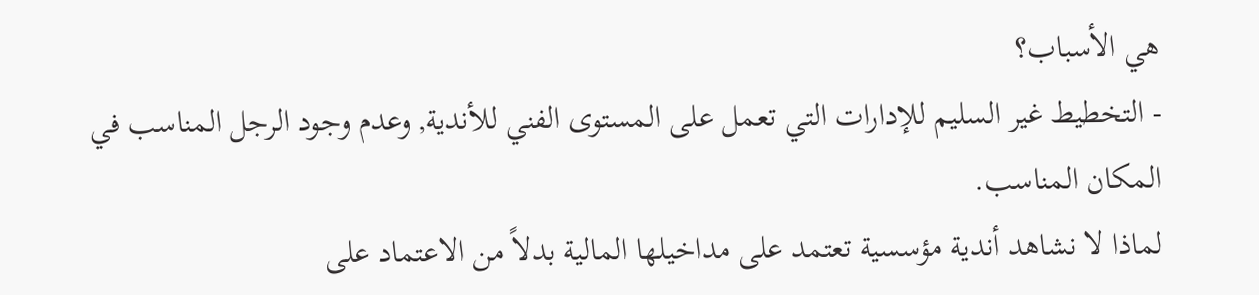هي الأسباب؟
- التخطيط غير السليم للإدارات التي تعمل على المستوى الفني للأندية, وعدم وجود الرجل المناسب في المكان المناسب.
لماذا لا نشاهد أندية مؤسسية تعتمد على مداخيلها المالية بدلاً من الاعتماد على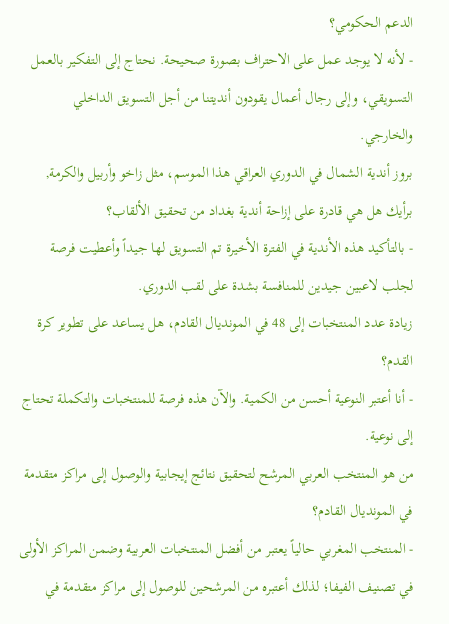الدعم الحكومي؟
- لأنه لا يوجد عمل على الاحتراف بصورة صحيحة. نحتاج إلى التفكير بالعمل التسويقي، وإلى رجال أعمال يقودون أنديتنا من أجل التسويق الداخلي والخارجي.
بروز أندية الشمال في الدوري العراقي هذا الموسم، مثل زاخو وأربيل والكرمة, برأيك هل هي قادرة على إزاحة أندية بغداد من تحقيق الألقاب؟
- بالتأكيد هذه الأندية في الفترة الأخيرة تم التسويق لها جيداً وأعطيت فرصة لجلب لاعبين جيدين للمنافسة بشدة على لقب الدوري.
زيادة عدد المنتخبات إلى 48 في المونديال القادم، هل يساعد على تطوير كرة القدم؟
- أنا أعتبر النوعية أحسن من الكمية. والآن هذه فرصة للمنتخبات والتكملة تحتاج إلى نوعية.
من هو المنتخب العربي المرشح لتحقيق نتائج إيجابية والوصول إلى مراكز متقدمة في المونديال القادم؟
- المنتخب المغربي حالياً يعتبر من أفضل المنتخبات العربية وضمن المراكز الأولى في تصنيف الفيفا؛ لذلك أعتبره من المرشحين للوصول إلى مراكز متقدمة في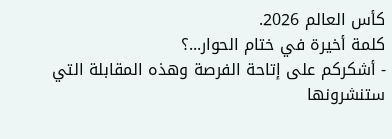كأس العالم 2026.
كلمة أخيرة في ختام الحوار...؟
- أشكركم على إتاحة الفرصة وهذه المقابلة التي ستنشرونها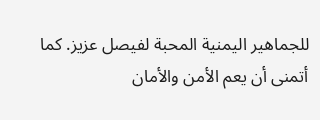للجماهير اليمنية المحبة لفيصل عزيز. كما أتمنى أن يعم الأمن والأمان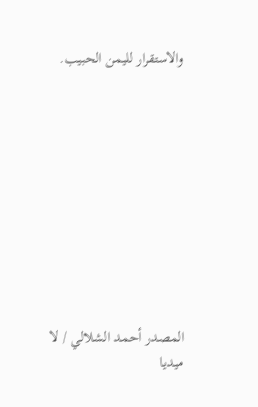والاستقرار لليمن الحبيب.










المصدر أحمد الشلالي / لا ميديا